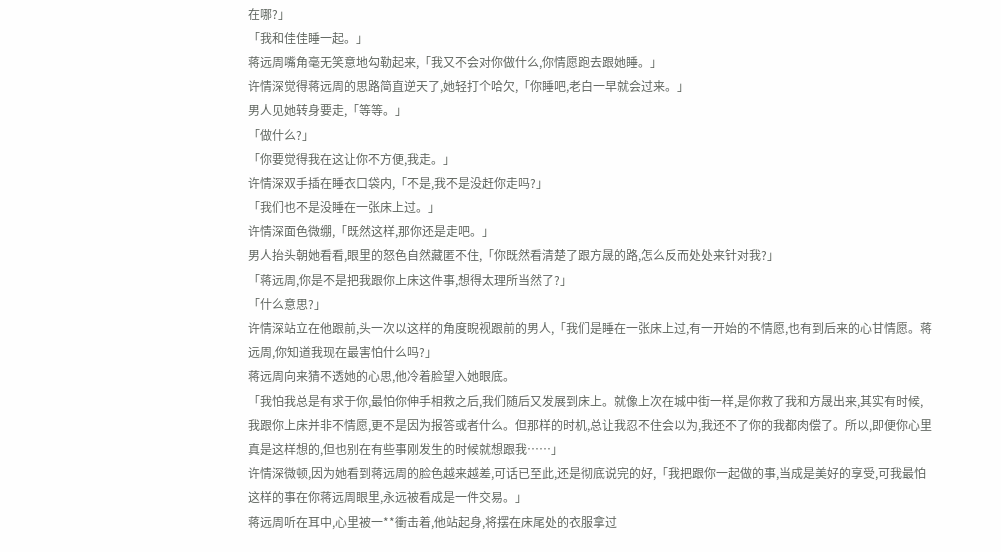在哪?」
「我和佳佳睡一起。」
蒋远周嘴角毫无笑意地勾勒起来,「我又不会对你做什么,你情愿跑去跟她睡。」
许情深觉得蒋远周的思路简直逆天了,她轻打个哈欠,「你睡吧,老白一早就会过来。」
男人见她转身要走,「等等。」
「做什么?」
「你要觉得我在这让你不方便,我走。」
许情深双手插在睡衣口袋内,「不是,我不是没赶你走吗?」
「我们也不是没睡在一张床上过。」
许情深面色微绷,「既然这样,那你还是走吧。」
男人抬头朝她看看,眼里的怒色自然藏匿不住,「你既然看清楚了跟方晟的路,怎么反而处处来针对我?」
「蒋远周,你是不是把我跟你上床这件事,想得太理所当然了?」
「什么意思?」
许情深站立在他跟前,头一次以这样的角度睨视跟前的男人,「我们是睡在一张床上过,有一开始的不情愿,也有到后来的心甘情愿。蒋远周,你知道我现在最害怕什么吗?」
蒋远周向来猜不透她的心思,他冷着脸望入她眼底。
「我怕我总是有求于你,最怕你伸手相救之后,我们随后又发展到床上。就像上次在城中街一样,是你救了我和方晟出来,其实有时候,我跟你上床并非不情愿,更不是因为报答或者什么。但那样的时机,总让我忍不住会以为,我还不了你的我都肉偿了。所以,即便你心里真是这样想的,但也别在有些事刚发生的时候就想跟我……」
许情深微顿,因为她看到蒋远周的脸色越来越差,可话已至此,还是彻底说完的好,「我把跟你一起做的事,当成是美好的享受,可我最怕这样的事在你蒋远周眼里,永远被看成是一件交易。」
蒋远周听在耳中,心里被一**衝击着,他站起身,将摆在床尾处的衣服拿过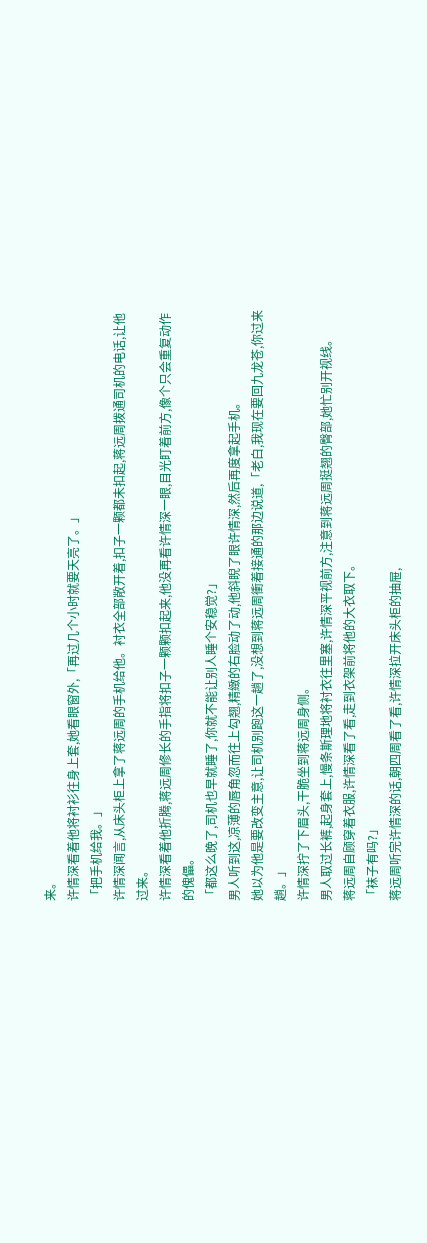来。
许情深看着他将衬衫往身上套,她看眼窗外,「再过几个小时就要天亮了。」
「把手机给我。」
许情深闻言,从床头柜上拿了蒋远周的手机给他。衬衣全部敞开着,扣子一颗都未扣起,蒋远周拨通司机的电话,让他过来。
许情深看着他折腾,蒋远周修长的手指将扣子一颗颗扣起来,他没再看许情深一眼,目光盯着前方,像个只会重复动作的傀儡。
「都这么晚了,司机也早就睡了,你就不能让别人睡个安稳觉?」
男人听到这,凉薄的唇角忽而往上勾翘,精緻的右脸动了动,他斜睨了眼许情深,然后再度拿起手机。
她以为他是要改变主意,让司机别跑这一趟了,没想到蒋远周衝着接通的那边说道,「老白,我现在要回九龙苍,你过来趟。」
许情深拧了下眉头,干脆坐到蒋远周身侧。
男人取过长裤,起身套上,慢条斯理地将衬衣往里塞,许情深平视前方,注意到蒋远周挺翘的臀部,她忙别开视线。
蒋远周自顾穿着衣服,许情深看了看,走到衣架前将他的大衣取下。
「袜子有吗?」
蒋远周听完许情深的话,朝四周看了看,许情深拉开床头柜的抽屉,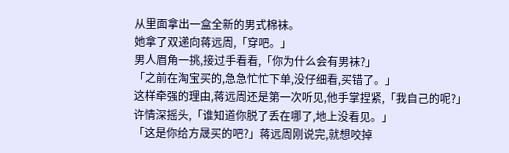从里面拿出一盒全新的男式棉袜。
她拿了双递向蒋远周,「穿吧。」
男人眉角一挑,接过手看看,「你为什么会有男袜?」
「之前在淘宝买的,急急忙忙下单,没仔细看,买错了。」
这样牵强的理由,蒋远周还是第一次听见,他手掌捏紧,「我自己的呢?」
许情深摇头,「谁知道你脱了丢在哪了,地上没看见。」
「这是你给方晟买的吧?」蒋远周刚说完,就想咬掉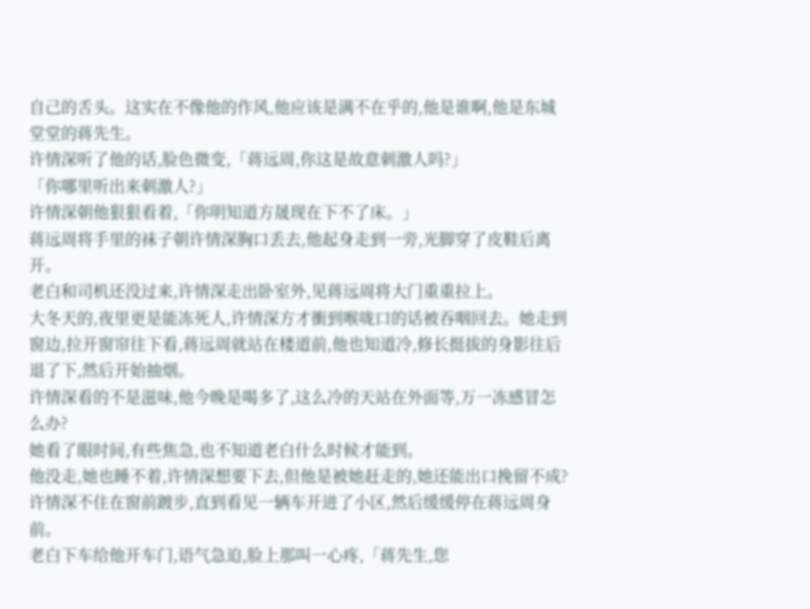自己的舌头。这实在不像他的作风,他应该是满不在乎的,他是谁啊,他是东城堂堂的蒋先生。
许情深听了他的话,脸色微变,「蒋远周,你这是故意刺激人吗?」
「你哪里听出来刺激人?」
许情深朝他狠狠看着,「你明知道方晟现在下不了床。」
蒋远周将手里的袜子朝许情深胸口丢去,他起身走到一旁,光脚穿了皮鞋后离开。
老白和司机还没过来,许情深走出卧室外,见蒋远周将大门重重拉上。
大冬天的,夜里更是能冻死人,许情深方才衝到喉咙口的话被吞咽回去。她走到窗边,拉开窗帘往下看,蒋远周就站在楼道前,他也知道冷,修长挺拔的身影往后退了下,然后开始抽烟。
许情深看的不是滋味,他今晚是喝多了,这么冷的天站在外面等,万一冻感冒怎么办?
她看了眼时间,有些焦急,也不知道老白什么时候才能到。
他没走,她也睡不着,许情深想要下去,但他是被她赶走的,她还能出口挽留不成?
许情深不住在窗前踱步,直到看见一辆车开进了小区,然后缓缓停在蒋远周身前。
老白下车给他开车门,语气急迫,脸上那叫一心疼,「蒋先生,您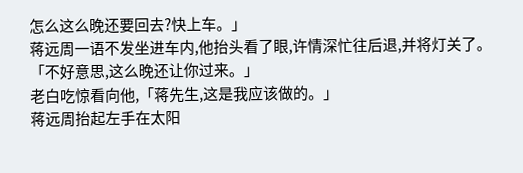怎么这么晚还要回去?快上车。」
蒋远周一语不发坐进车内,他抬头看了眼,许情深忙往后退,并将灯关了。
「不好意思,这么晚还让你过来。」
老白吃惊看向他,「蒋先生,这是我应该做的。」
蒋远周抬起左手在太阳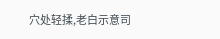穴处轻揉,老白示意司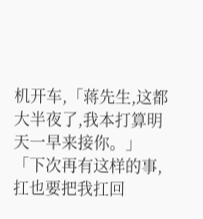机开车,「蒋先生,这都大半夜了,我本打算明天一早来接你。」
「下次再有这样的事,扛也要把我扛回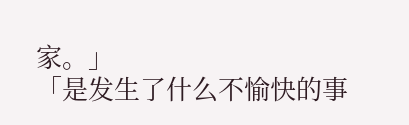家。」
「是发生了什么不愉快的事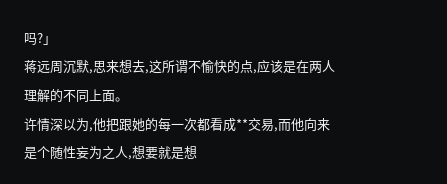吗?」
蒋远周沉默,思来想去,这所谓不愉快的点,应该是在两人理解的不同上面。
许情深以为,他把跟她的每一次都看成**交易,而他向来是个随性妄为之人,想要就是想